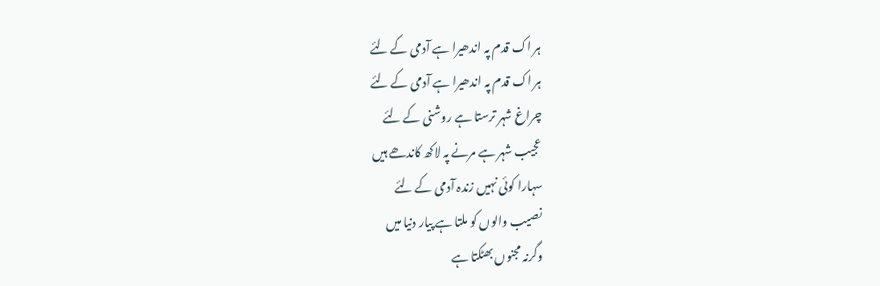ہر اک قدم پہ اندھیرا ہے آدمی کے لئے
ہر اک قدم پہ اندھیرا ہے آدمی کے لئے
چراغ شہر ترستا ہے روشنی کے لئے
عجیب شہر ہے مرنے پہ لاکھ کاندھے ہیں
سہارا کوئی نہیں زندہ آدمی کے لئے
نصیب والوں کو ملتا ہے پیار دنیا میں
وگرنہ مجنوں بھٹکتا ہے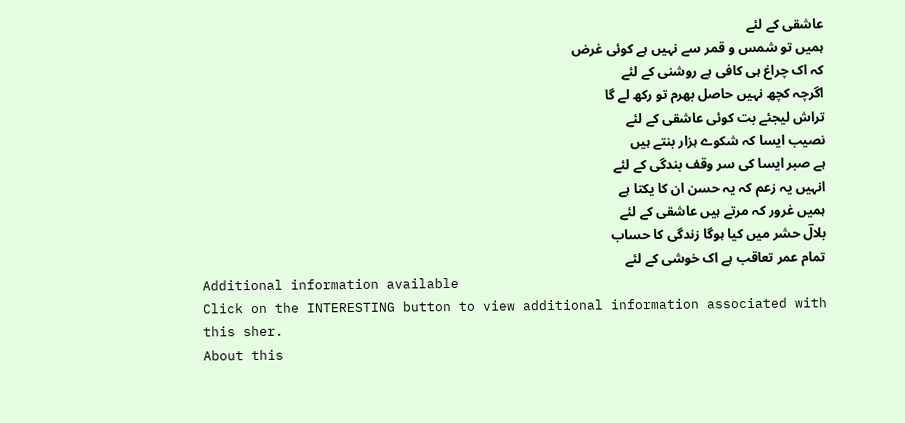عاشقی کے لئے
ہمیں تو شمس و قمر سے نہیں ہے کوئی غرض
کہ اک چراغ ہی کافی ہے روشنی کے لئے
اگرچہ کچھ نہیں حاصل بھرم تو رکھ لے گا
تراش لیجئے بت کوئی عاشقی کے لئے
نصیب ایسا کہ شکوے ہزار بنتے ہیں
ہے صبر ایسا کی سر وقف بندگی کے لئے
انہیں یہ زعم کہ یہ حسن ان کا یکتا ہے
ہمیں غرور کہ مرتے ہیں عاشقی کے لئے
بلالؔ حشر میں کیا ہوگا زندگی کا حساب
تمام عمر تعاقب ہے اک خوشی کے لئے
Additional information available
Click on the INTERESTING button to view additional information associated with this sher.
About this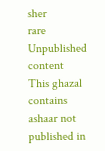sher
rare Unpublished content
This ghazal contains ashaar not published in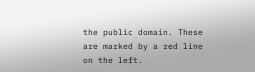the public domain. These are marked by a red line on the left.